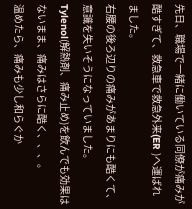先日、職場で一緒に働いている同僚が痛みが酷すぎて、救急車で救急外来(ER )へ運ばれました。
右腰の後ろ辺りの痛みがあまりにも酷くて、意識を失いそうになっていました。
Tylenol(解熱剤、痛み止め)を飲んでも効果はないまま、痛みはさらに酷く、、、。
温めたら、痛みも少し和らぐか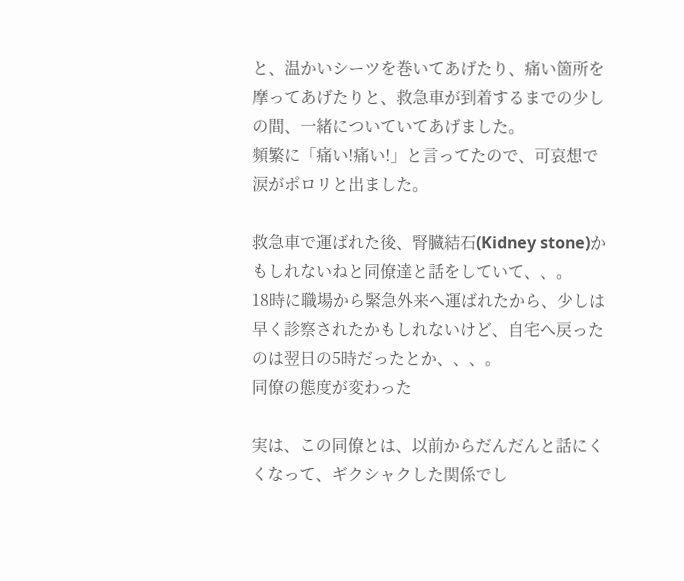と、温かいシーツを巻いてあげたり、痛い箇所を摩ってあげたりと、救急車が到着するまでの少しの間、一緒についていてあげました。
頻繁に「痛い!痛い!」と言ってたので、可哀想で涙がポロリと出ました。

救急車で運ばれた後、腎臓結石(Kidney stone)かもしれないねと同僚達と話をしていて、、。
18時に職場から緊急外来へ運ばれたから、少しは早く診察されたかもしれないけど、自宅へ戻ったのは翌日の5時だったとか、、、。
同僚の態度が変わった

実は、この同僚とは、以前からだんだんと話にくくなって、ギクシャクした関係でし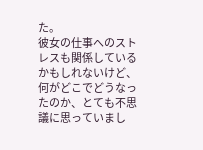た。
彼女の仕事へのストレスも関係しているかもしれないけど、何がどこでどうなったのか、とても不思議に思っていまし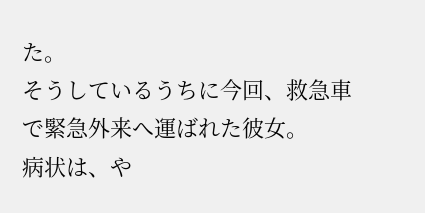た。
そうしているうちに今回、救急車で緊急外来へ運ばれた彼女。
病状は、や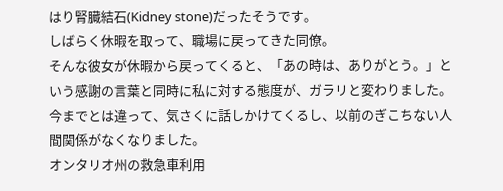はり腎臓結石(Kidney stone)だったそうです。
しばらく休暇を取って、職場に戻ってきた同僚。
そんな彼女が休暇から戻ってくると、「あの時は、ありがとう。」という感謝の言葉と同時に私に対する態度が、ガラリと変わりました。
今までとは違って、気さくに話しかけてくるし、以前のぎこちない人間関係がなくなりました。
オンタリオ州の救急車利用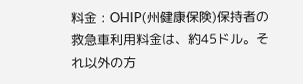料金 : OHIP(州健康保険)保持者の救急車利用料金は、約45ドル。それ以外の方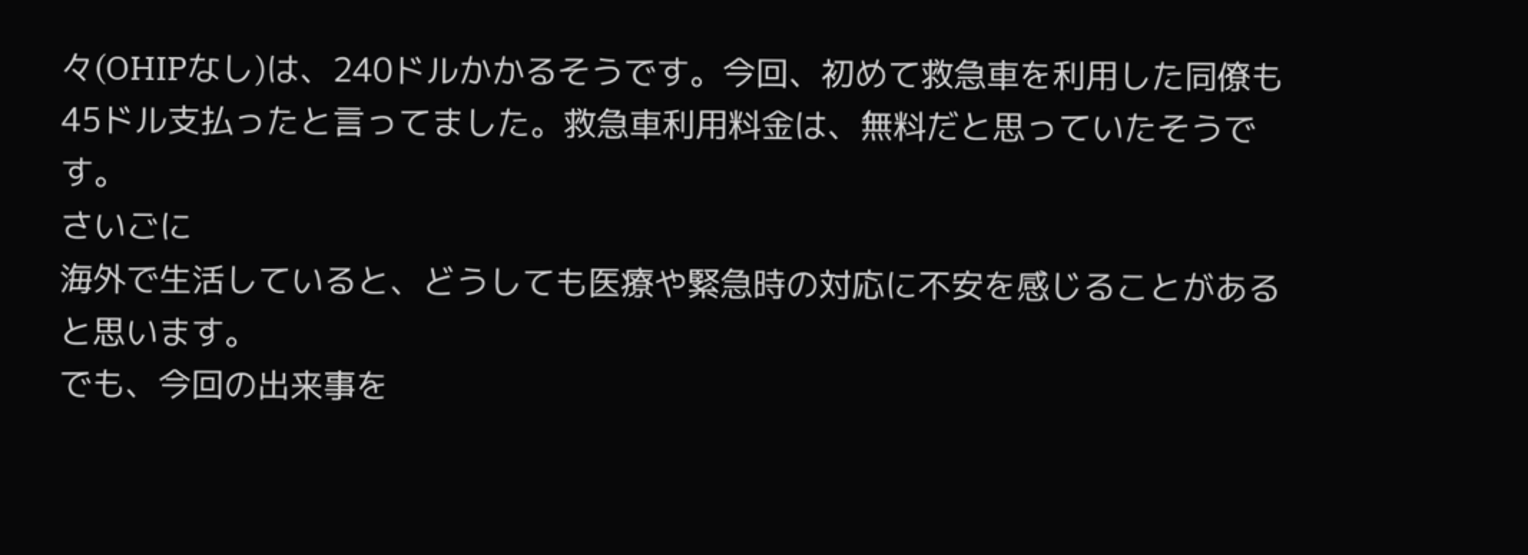々(OHIPなし)は、240ドルかかるそうです。今回、初めて救急車を利用した同僚も45ドル支払ったと言ってました。救急車利用料金は、無料だと思っていたそうです。
さいごに
海外で生活していると、どうしても医療や緊急時の対応に不安を感じることがあると思います。
でも、今回の出来事を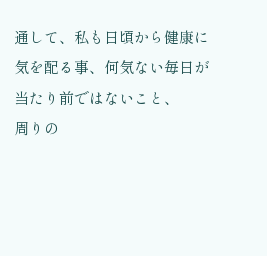通して、私も日頃から健康に気を配る事、何気ない毎日が当たり前ではないこと、
周りの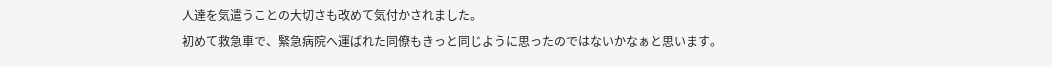人達を気遣うことの大切さも改めて気付かされました。
初めて救急車で、緊急病院へ運ばれた同僚もきっと同じように思ったのではないかなぁと思います。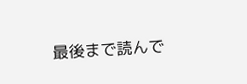最後まで読んで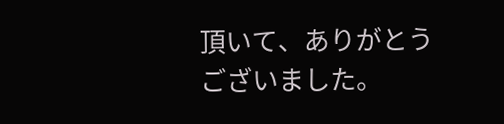頂いて、ありがとうございました。